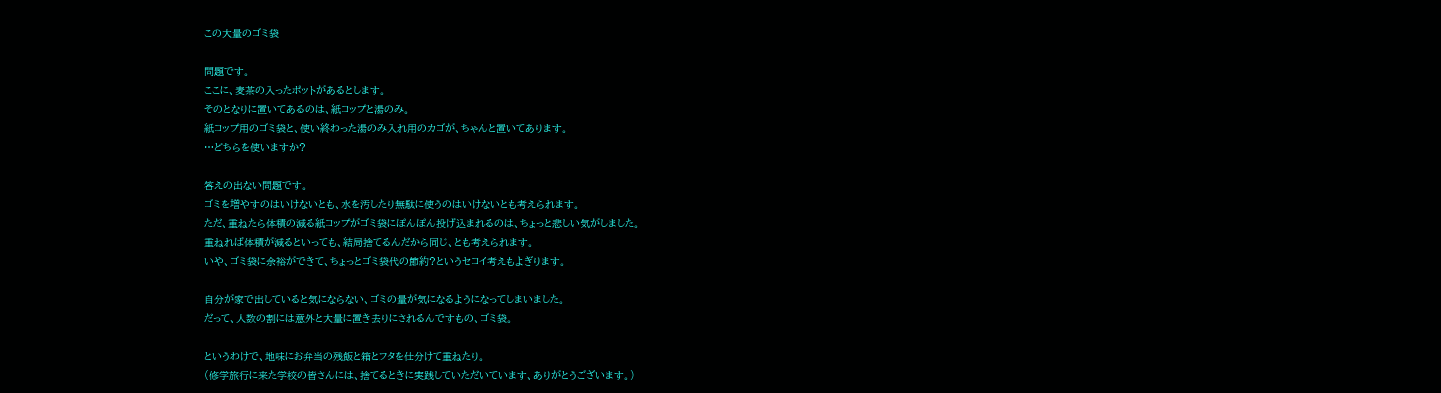この大量のゴミ袋

問題です。
ここに、麦茶の入ったポットがあるとします。
そのとなりに置いてあるのは、紙コップと湯のみ。
紙コップ用のゴミ袋と、使い終わった湯のみ入れ用のカゴが、ちゃんと置いてあります。
…どちらを使いますか?

答えの出ない問題です。
ゴミを増やすのはいけないとも、水を汚したり無駄に使うのはいけないとも考えられます。
ただ、重ねたら体積の減る紙コップがゴミ袋にぽんぽん投げ込まれるのは、ちょっと悲しい気がしました。
重ねれば体積が減るといっても、結局捨てるんだから同じ、とも考えられます。
いや、ゴミ袋に余裕ができて、ちょっとゴミ袋代の節約?というセコイ考えもよぎります。

自分が家で出していると気にならない、ゴミの量が気になるようになってしまいました。
だって、人数の割には意外と大量に置き去りにされるんですもの、ゴミ袋。

というわけで、地味にお弁当の残飯と箱とフタを仕分けて重ねたり。
(修学旅行に来た学校の皆さんには、捨てるときに実践していただいています、ありがとうございます。)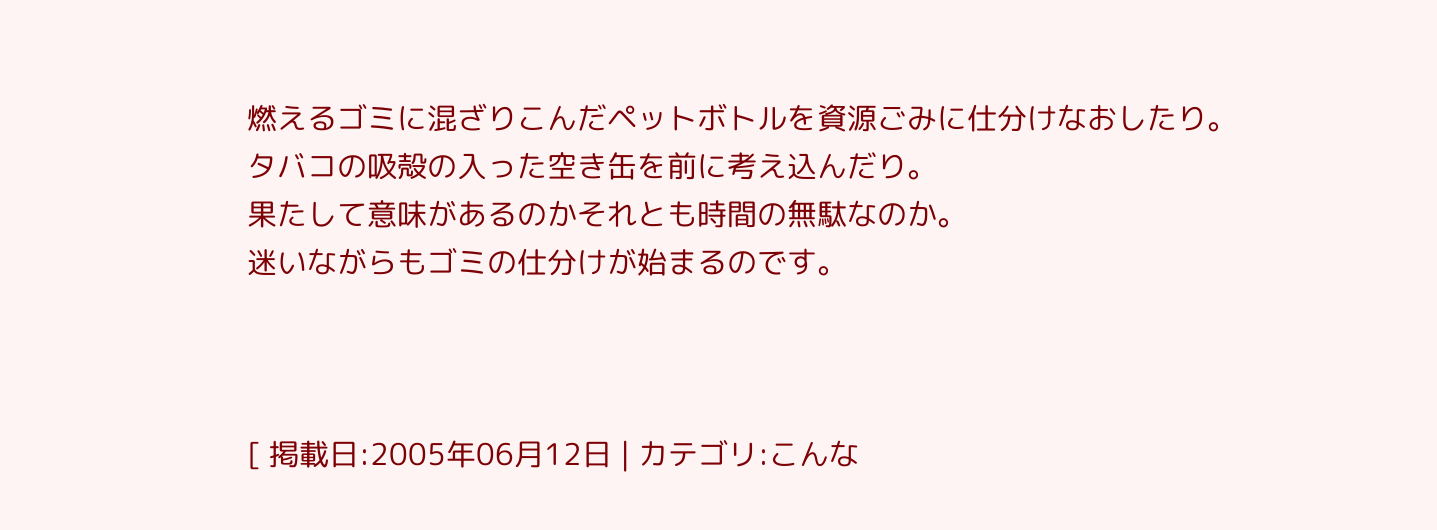燃えるゴミに混ざりこんだペットボトルを資源ごみに仕分けなおしたり。
タバコの吸殻の入った空き缶を前に考え込んだり。
果たして意味があるのかそれとも時間の無駄なのか。
迷いながらもゴミの仕分けが始まるのです。



[ 掲載日:2005年06月12日 | カテゴリ:こんな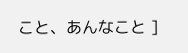こと、あんなこと ]